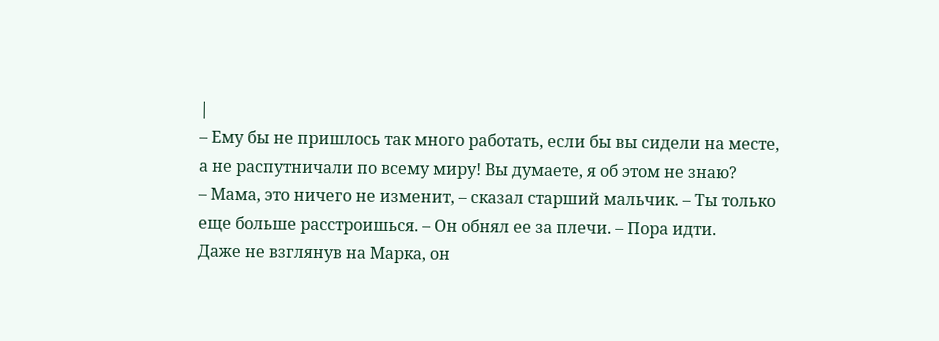|
– Ему бы не пришлось так много работать, если бы вы сидели на месте, а не распутничали по всему миру! Вы думаете, я об этом не знаю?
– Мама, это ничего не изменит, – сказал старший мальчик. – Ты только еще больше расстроишься. – Он обнял ее за плечи. – Пора идти.
Даже не взглянув на Марка, он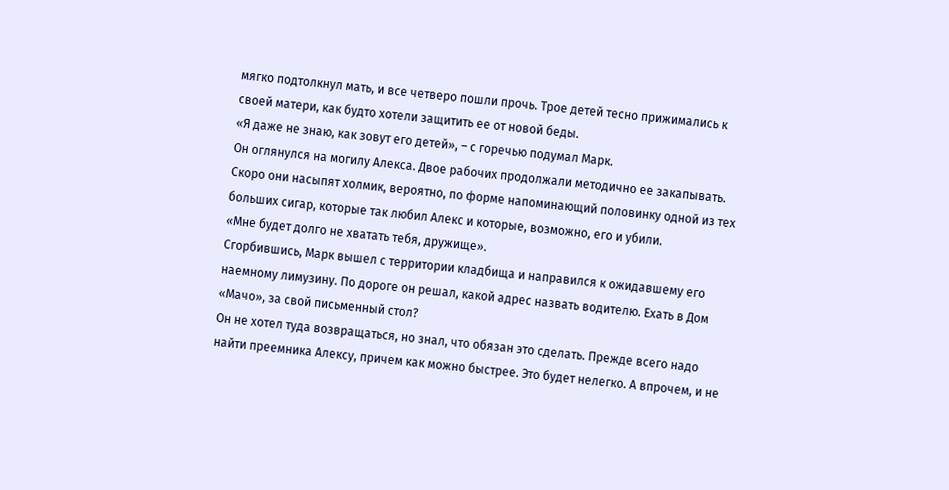мягко подтолкнул мать, и все четверо пошли прочь. Трое детей тесно прижимались к своей матери, как будто хотели защитить ее от новой беды.
«Я даже не знаю, как зовут его детей», – с горечью подумал Марк.
Он оглянулся на могилу Алекса. Двое рабочих продолжали методично ее закапывать. Скоро они насыпят холмик, вероятно, по форме напоминающий половинку одной из тех больших сигар, которые так любил Алекс и которые, возможно, его и убили.
«Мне будет долго не хватать тебя, дружище».
Сгорбившись, Марк вышел с территории кладбища и направился к ожидавшему его наемному лимузину. По дороге он решал, какой адрес назвать водителю. Ехать в Дом «Мачо», за свой письменный стол?
Он не хотел туда возвращаться, но знал, что обязан это сделать. Прежде всего надо найти преемника Алексу, причем как можно быстрее. Это будет нелегко. А впрочем, и не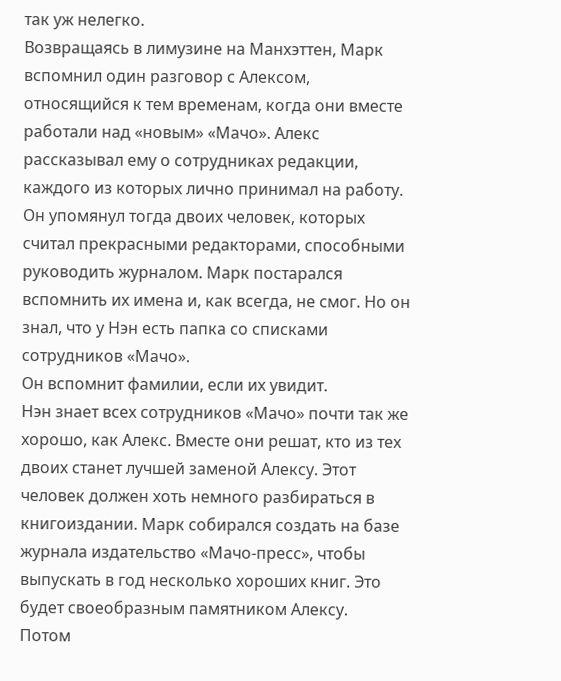так уж нелегко.
Возвращаясь в лимузине на Манхэттен, Марк вспомнил один разговор с Алексом, относящийся к тем временам, когда они вместе работали над «новым» «Мачо». Алекс рассказывал ему о сотрудниках редакции, каждого из которых лично принимал на работу. Он упомянул тогда двоих человек, которых считал прекрасными редакторами, способными руководить журналом. Марк постарался вспомнить их имена и, как всегда, не смог. Но он знал, что у Нэн есть папка со списками сотрудников «Мачо».
Он вспомнит фамилии, если их увидит.
Нэн знает всех сотрудников «Мачо» почти так же хорошо, как Алекс. Вместе они решат, кто из тех двоих станет лучшей заменой Алексу. Этот человек должен хоть немного разбираться в книгоиздании. Марк собирался создать на базе журнала издательство «Мачо-пресс», чтобы выпускать в год несколько хороших книг. Это будет своеобразным памятником Алексу.
Потом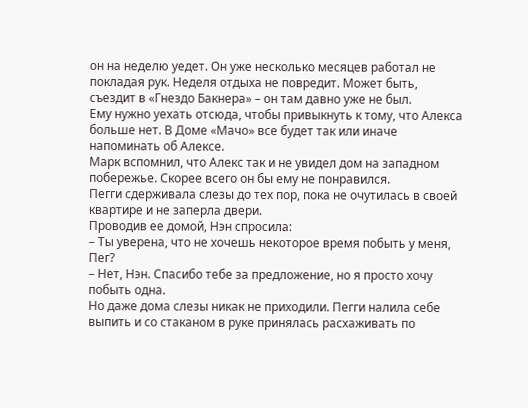он на неделю уедет. Он уже несколько месяцев работал не покладая рук. Неделя отдыха не повредит. Может быть, съездит в «Гнездо Бакнера» – он там давно уже не был.
Ему нужно уехать отсюда, чтобы привыкнуть к тому, что Алекса больше нет. В Доме «Мачо» все будет так или иначе напоминать об Алексе.
Марк вспомнил, что Алекс так и не увидел дом на западном побережье. Скорее всего он бы ему не понравился.
Пегги сдерживала слезы до тех пор, пока не очутилась в своей квартире и не заперла двери.
Проводив ее домой, Нэн спросила:
– Ты уверена, что не хочешь некоторое время побыть у меня, Пег?
– Нет, Нэн. Спасибо тебе за предложение, но я просто хочу побыть одна.
Но даже дома слезы никак не приходили. Пегги налила себе выпить и со стаканом в руке принялась расхаживать по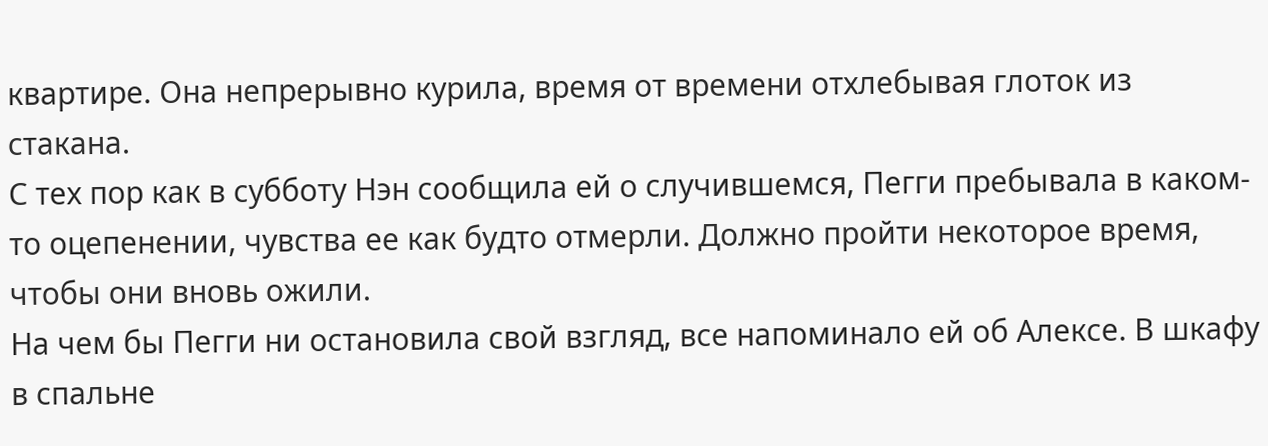квартире. Она непрерывно курила, время от времени отхлебывая глоток из стакана.
С тех пор как в субботу Нэн сообщила ей о случившемся, Пегги пребывала в каком-то оцепенении, чувства ее как будто отмерли. Должно пройти некоторое время, чтобы они вновь ожили.
На чем бы Пегги ни остановила свой взгляд, все напоминало ей об Алексе. В шкафу в спальне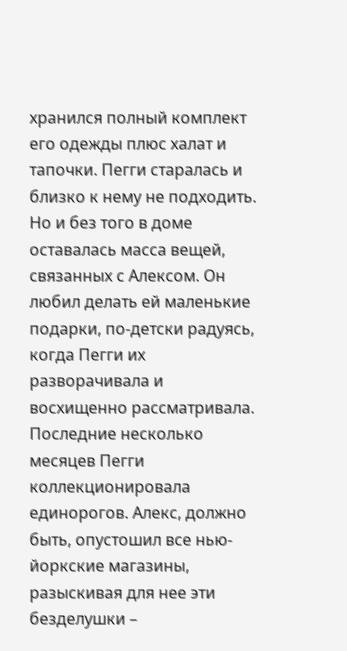хранился полный комплект его одежды плюс халат и тапочки. Пегги старалась и близко к нему не подходить. Но и без того в доме оставалась масса вещей, связанных с Алексом. Он любил делать ей маленькие подарки, по-детски радуясь, когда Пегги их разворачивала и восхищенно рассматривала. Последние несколько месяцев Пегги коллекционировала единорогов. Алекс, должно быть, опустошил все нью-йоркские магазины, разыскивая для нее эти безделушки –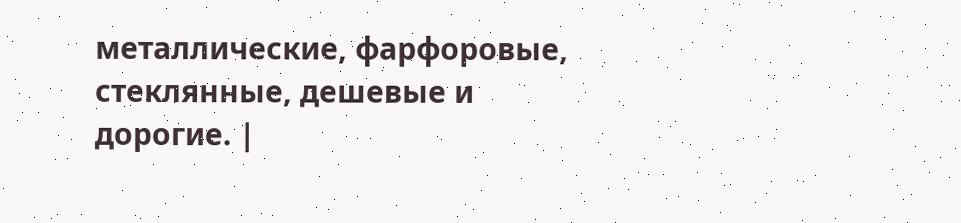металлические, фарфоровые, стеклянные, дешевые и дорогие. |